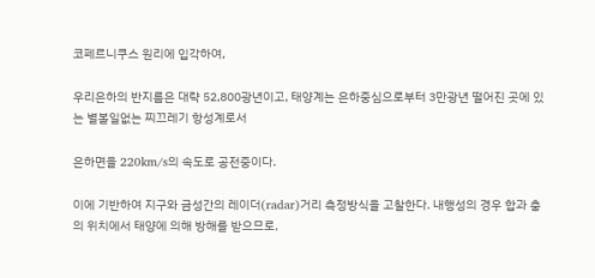코페르니쿠스 원리에 입각하여,

우리은하의 반지름은 대략 52,800광년이고, 태양계는 은하중심으로부터 3만광년 떨어진 곳에 있는 별볼일없는 찌끄레기 항성계로서

은하면을 220km/s의 속도로 공전중이다.

이에 기반하여 지구와 금성간의 레이더(radar)거리 측정방식을 고찰한다. 내행성의 경우 합과 충의 위치에서 태양에 의해 방해를 받으므로,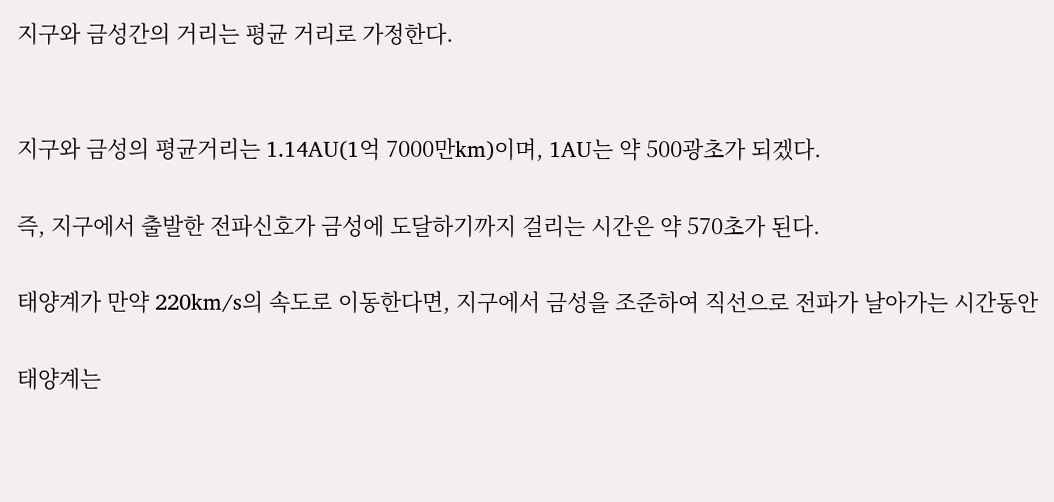지구와 금성간의 거리는 평균 거리로 가정한다.


지구와 금성의 평균거리는 1.14AU(1억 7000만km)이며, 1AU는 약 500광초가 되겠다.

즉, 지구에서 출발한 전파신호가 금성에 도달하기까지 걸리는 시간은 약 570초가 된다.

태양계가 만약 220km/s의 속도로 이동한다면, 지구에서 금성을 조준하여 직선으로 전파가 날아가는 시간동안

태양계는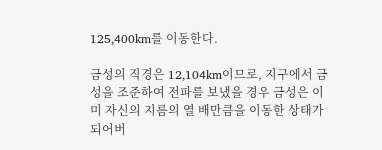125,400km를 이동한다.

금성의 직경은 12,104km이므로, 지구에서 금성을 조준하여 전파를 보냈을 경우 금성은 이미 자신의 지름의 열 배만큼을 이동한 상태가 되어버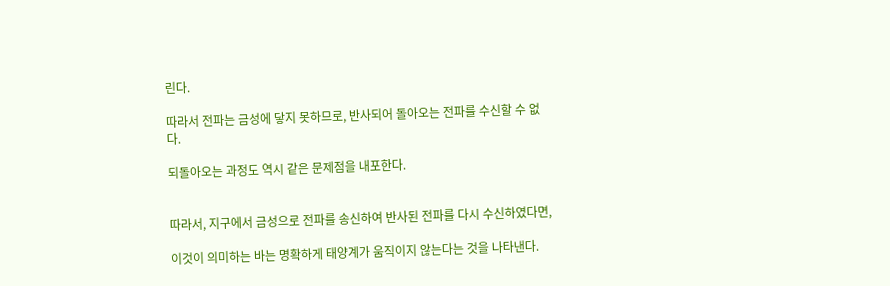린다.

따라서 전파는 금성에 닿지 못하므로, 반사되어 돌아오는 전파를 수신할 수 없다.

되돌아오는 과정도 역시 같은 문제점을 내포한다.


따라서, 지구에서 금성으로 전파를 송신하여 반사된 전파를 다시 수신하였다면,

이것이 의미하는 바는 명확하게 태양계가 움직이지 않는다는 것을 나타낸다.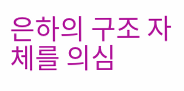은하의 구조 자체를 의심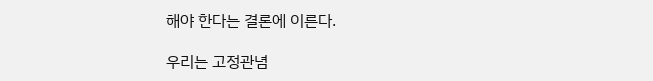해야 한다는 결론에 이른다.

우리는 고정관념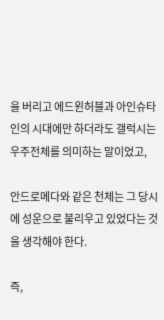을 버리고 에드윈허블과 아인슈타인의 시대에만 하더라도 갤럭시는 우주전체를 의미하는 말이었고,

안드로메다와 같은 천체는 그 당시에 성운으로 불리우고 있었다는 것을 생각해야 한다.

즉,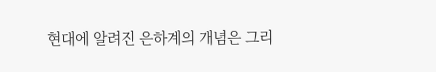현대에 알려진 은하계의 개념은 그리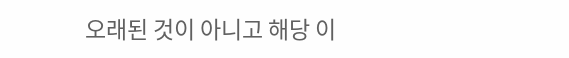오래된 것이 아니고 해당 이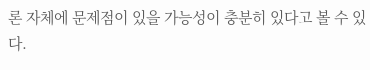론 자체에 문제점이 있을 가능성이 충분히 있다고 볼 수 있다.